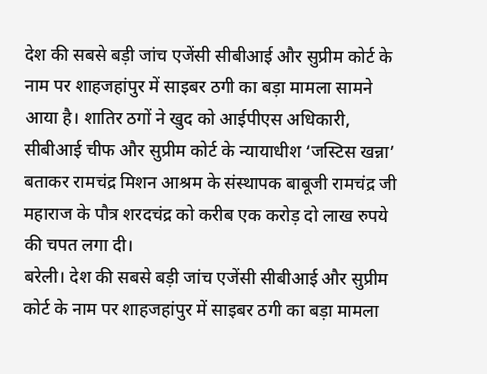देश की सबसे बड़ी जांच एजेंसी सीबीआई और सुप्रीम कोर्ट के नाम पर शाहजहांपुर में साइबर ठगी का बड़ा मामला सामने आया है। शातिर ठगों ने खुद को आईपीएस अधिकारी, सीबीआई चीफ और सुप्रीम कोर्ट के न्यायाधीश ‘जस्टिस खन्ना’ बताकर रामचंद्र मिशन आश्रम के संस्थापक बाबूजी रामचंद्र जी महाराज के पौत्र शरदचंद्र को करीब एक करोड़ दो लाख रुपये की चपत लगा दी।
बरेली। देश की सबसे बड़ी जांच एजेंसी सीबीआई और सुप्रीम कोर्ट के नाम पर शाहजहांपुर में साइबर ठगी का बड़ा मामला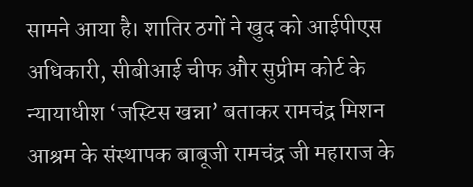सामने आया है। शातिर ठगों ने खुद को आईपीएस अधिकारी, सीबीआई चीफ और सुप्रीम कोर्ट के न्यायाधीश ‘जस्टिस खन्ना’ बताकर रामचंद्र मिशन आश्रम के संस्थापक बाबूजी रामचंद्र जी महाराज के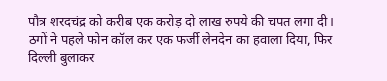पौत्र शरदचंद्र को करीब एक करोड़ दो लाख रुपये की चपत लगा दी।
ठगों ने पहले फोन कॉल कर एक फर्जी लेनदेन का हवाला दिया, फिर दिल्ली बुलाकर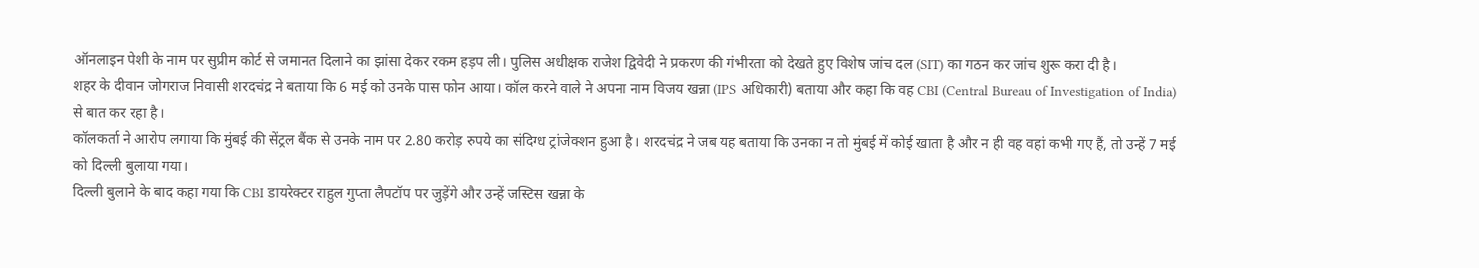ऑनलाइन पेशी के नाम पर सुप्रीम कोर्ट से जमानत दिलाने का झांसा देकर रकम हड़प ली। पुलिस अधीक्षक राजेश द्विवेदी ने प्रकरण की गंभीरता को देखते हुए विशेष जांच दल (SIT) का गठन कर जांच शुरू करा दी है।
शहर के दीवान जोगराज निवासी शरदचंद्र ने बताया कि 6 मई को उनके पास फोन आया। कॉल करने वाले ने अपना नाम विजय खन्ना (IPS अधिकारी) बताया और कहा कि वह CBI (Central Bureau of Investigation of India) से बात कर रहा है।
कॉलकर्ता ने आरोप लगाया कि मुंबई की सेंट्रल बैंक से उनके नाम पर 2.80 करोड़ रुपये का संदिग्ध ट्रांजेक्शन हुआ है। शरदचंद्र ने जब यह बताया कि उनका न तो मुंबई में कोई खाता है और न ही वह वहां कभी गए हैं, तो उन्हें 7 मई को दिल्ली बुलाया गया।
दिल्ली बुलाने के बाद कहा गया कि CBI डायरेक्टर राहुल गुप्ता लैपटॉप पर जुड़ेंगे और उन्हें जस्टिस खन्ना के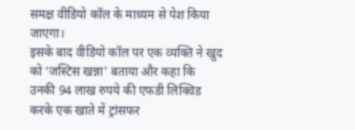समक्ष वीडियो कॉल के माध्यम से पेश किया जाएगा।
इसके बाद वीडियो कॉल पर एक व्यक्ति ने खुद को ‘जस्टिस खन्ना’ बताया और कहा कि उनकी 94 लाख रुपये की एफडी लिक्विड करके एक खाते में ट्रांसफर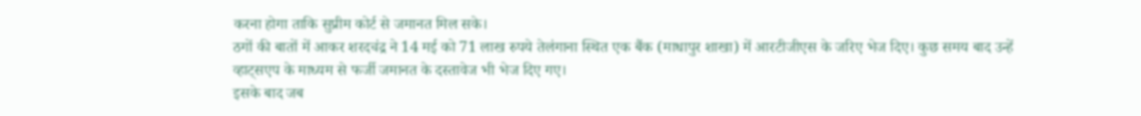करना होगा ताकि सुप्रीम कोर्ट से जमानत मिल सके।
ठगों की बातों में आकर शरदचंद्र ने 14 मई को 71 लाख रुपये तेलंगाना स्थित एक बैंक (माधापुर शाखा) में आरटीजीएस के जरिए भेज दिए। कुछ समय बाद उन्हें व्हाट्सएप के माध्यम से फर्जी जमानत के दस्तावेज भी भेज दिए गए।
इसके बाद जब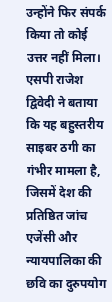उन्होंने फिर संपर्क किया तो कोई उत्तर नहीं मिला।
एसपी राजेश द्विवेदी ने बताया कि यह बहुस्तरीय साइबर ठगी का गंभीर मामला है, जिसमें देश की प्रतिष्ठित जांच एजेंसी और न्यायपालिका की छवि का दुरुपयोग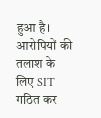हुआ है। आरोपियों की तलाश के लिए SIT गठित कर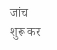जांच शुरू कर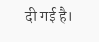दी गई है।